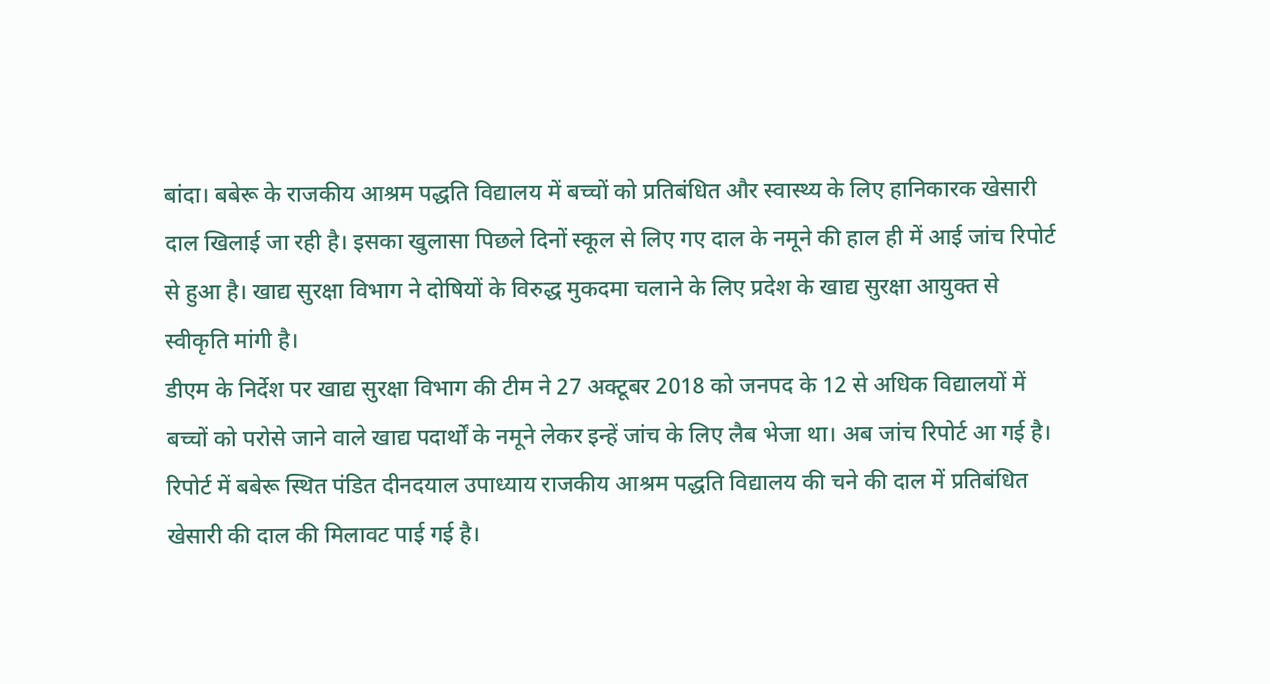बांदा। बबेरू के राजकीय आश्रम पद्धति विद्यालय में बच्चों को प्रतिबंधित और स्वास्थ्य के लिए हानिकारक खेसारी दाल खिलाई जा रही है। इसका खुलासा पिछले दिनों स्कूल से लिए गए दाल के नमूने की हाल ही में आई जांच रिपोर्ट से हुआ है। खाद्य सुरक्षा विभाग ने दोषियों के विरुद्ध मुकदमा चलाने के लिए प्रदेश के खाद्य सुरक्षा आयुक्त से स्वीकृति मांगी है।
डीएम के निर्देश पर खाद्य सुरक्षा विभाग की टीम ने 27 अक्टूबर 2018 को जनपद के 12 से अधिक विद्यालयों में बच्चों को परोसे जाने वाले खाद्य पदार्थों के नमूने लेकर इन्हें जांच के लिए लैब भेजा था। अब जांच रिपोर्ट आ गई है। रिपोर्ट में बबेरू स्थित पंडित दीनदयाल उपाध्याय राजकीय आश्रम पद्धति विद्यालय की चने की दाल में प्रतिबंधित खेसारी की दाल की मिलावट पाई गई है।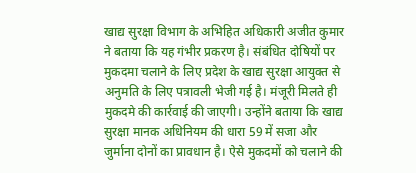खाद्य सुरक्षा विभाग के अभिहित अधिकारी अजीत कुमार ने बताया कि यह गंभीर प्रकरण है। संबंधित दोषियों पर मुकदमा चलाने के लिए प्रदेश के खाद्य सुरक्षा आयुक्त से अनुमति के लिए पत्रावली भेजी गई है। मंजूरी मिलते ही मुकदमे की कार्रवाई की जाएगी। उन्होंने बताया कि खाद्य सुरक्षा मानक अधिनियम की धारा 59 में सजा और जुर्माना दोनों का प्रावधान है। ऐसे मुकदमों को चलाने की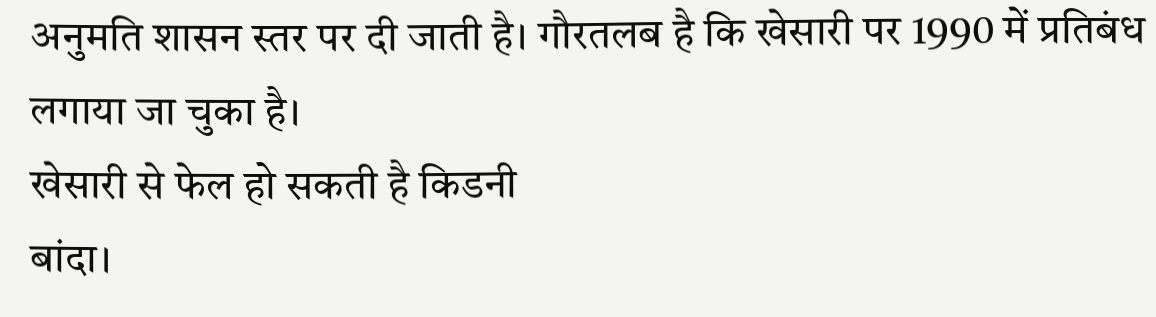अनुमति शासन स्तर पर दी जाती है। गौरतलब है कि खेसारी पर 1990 में प्रतिबंध लगाया जा चुका है।
खेसारी से फेल हो सकती है किडनी
बांदा।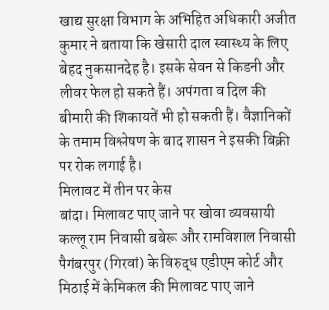खाद्य सुरक्षा विभाग के अभिहित अधिकारी अजीत कुमार ने बताया कि खेसारी दाल स्वास्थ्य के लिए बेहद नुकसानदेह है। इसके सेवन से किडनी और लीवर फेल हो सकते हैं। अपंगता व दिल की बीमारी की शिकायतें भी हो सकती हैं। वैज्ञानिकों के तमाम विश्लेषण के बाद शासन ने इसकी बिक्री पर रोक लगाई है।
मिलावट में तीन पर केस
बांदा। मिलावट पाए जाने पर खोवा व्यवसायी कल्लू राम निवासी बबेरू और रामविशाल निवासी पैगंबरपुर (गिरवां) के विरुद्ध एडीएम कोर्ट और मिठाई में केमिकल की मिलावट पाए जाने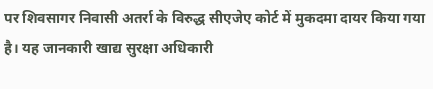पर शिवसागर निवासी अतर्रा के विरुद्ध सीएजेए कोर्ट में मुकदमा दायर किया गया है। यह जानकारी खाद्य सुरक्षा अधिकारी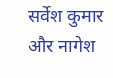सर्वेश कुमार और नागेश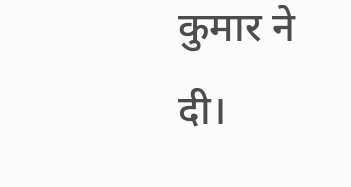कुमार ने दी।